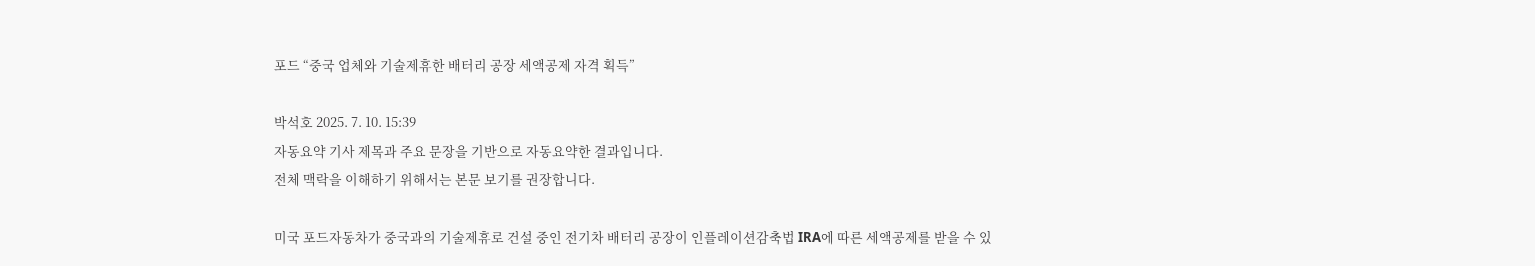포드 “중국 업체와 기술제휴한 배터리 공장 세액공제 자격 획득”

박석호 2025. 7. 10. 15:39
자동요약 기사 제목과 주요 문장을 기반으로 자동요약한 결과입니다.
전체 맥락을 이해하기 위해서는 본문 보기를 권장합니다.

미국 포드자동차가 중국과의 기술제휴로 건설 중인 전기차 배터리 공장이 인플레이션감축법 IRA에 따른 세액공제를 받을 수 있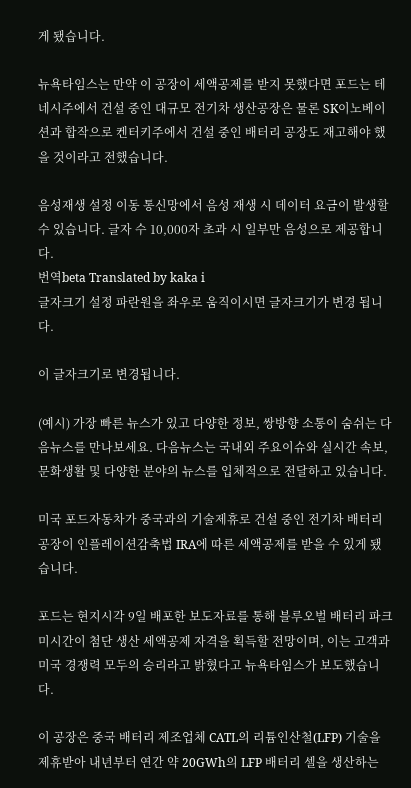게 됐습니다.

뉴욕타임스는 만약 이 공장이 세액공제를 받지 못했다면 포드는 테네시주에서 건설 중인 대규모 전기차 생산공장은 물론 SK이노베이션과 합작으로 켄터키주에서 건설 중인 배터리 공장도 재고해야 했을 것이라고 전했습니다.

음성재생 설정 이동 통신망에서 음성 재생 시 데이터 요금이 발생할 수 있습니다. 글자 수 10,000자 초과 시 일부만 음성으로 제공합니다.
번역beta Translated by kaka i
글자크기 설정 파란원을 좌우로 움직이시면 글자크기가 변경 됩니다.

이 글자크기로 변경됩니다.

(예시) 가장 빠른 뉴스가 있고 다양한 정보, 쌍방향 소통이 숨쉬는 다음뉴스를 만나보세요. 다음뉴스는 국내외 주요이슈와 실시간 속보, 문화생활 및 다양한 분야의 뉴스를 입체적으로 전달하고 있습니다.

미국 포드자동차가 중국과의 기술제휴로 건설 중인 전기차 배터리 공장이 인플레이션감축법 IRA에 따른 세액공제를 받을 수 있게 됐습니다.

포드는 현지시각 9일 배포한 보도자료를 통해 블루오벌 배터리 파크 미시간이 첨단 생산 세액공제 자격을 획득할 전망이며, 이는 고객과 미국 경쟁력 모두의 승리라고 밝혔다고 뉴욕타임스가 보도했습니다.

이 공장은 중국 배터리 제조업체 CATL의 리튬인산철(LFP) 기술을 제휴받아 내년부터 연간 약 20GWh의 LFP 배터리 셀을 생산하는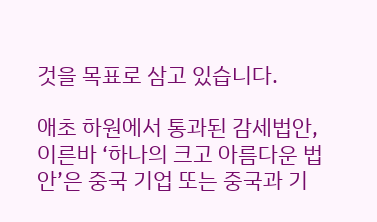것을 목표로 삼고 있습니다.

애초 하원에서 통과된 감세법안, 이른바 ‘하나의 크고 아름다운 법안’은 중국 기업 또는 중국과 기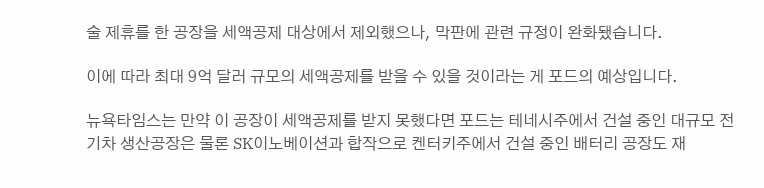술 제휴를 한 공장을 세액공제 대상에서 제외했으나, 막판에 관련 규정이 완화됐습니다.

이에 따라 최대 9억 달러 규모의 세액공제를 받을 수 있을 것이라는 게 포드의 예상입니다.

뉴욕타임스는 만약 이 공장이 세액공제를 받지 못했다면 포드는 테네시주에서 건설 중인 대규모 전기차 생산공장은 물론 SK이노베이션과 합작으로 켄터키주에서 건설 중인 배터리 공장도 재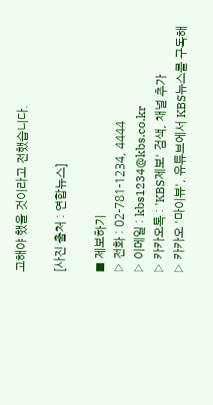고해야 했을 것이라고 전했습니다.

[사진 출처 : 연합뉴스]

■ 제보하기
▷ 전화 : 02-781-1234, 4444
▷ 이메일 : kbs1234@kbs.co.kr
▷ 카카오톡 : 'KBS제보' 검색, 채널 추가
▷ 카카오 '마이뷰', 유튜브에서 KBS뉴스를 구독해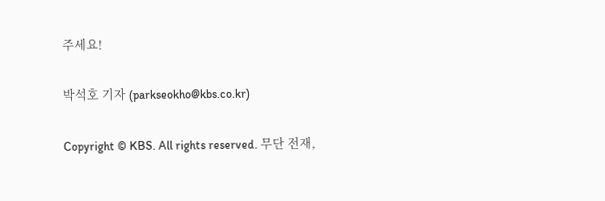주세요!

박석호 기자 (parkseokho@kbs.co.kr)

Copyright © KBS. All rights reserved. 무단 전재,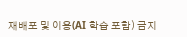재배포 및 이용(AI 학습 포함) 금지